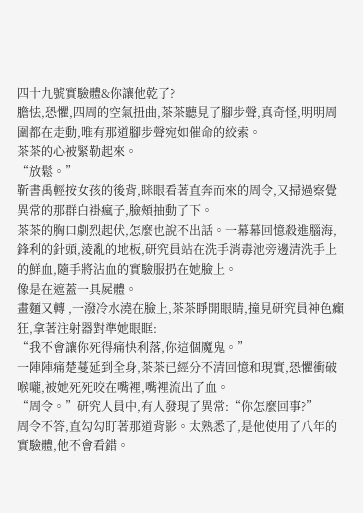四十九號實驗體&你讓他乾了?
膽怯,恐懼,四周的空氣扭曲,茶茶聽見了腳步聲,真奇怪,明明周圍都在走動,唯有那道腳步聲宛如催命的絞索。
茶茶的心被緊勒起來。
“放鬆。”
靳書禹輕按女孩的後背,眯眼看著直奔而來的周令,又掃過察覺異常的那群白褂瘋子,臉頰抽動了下。
茶茶的胸口劇烈起伏,怎麼也說不出話。一幕幕回憶殺進腦海,鋒利的針頭,淩亂的地板,研究員站在洗手消毒池旁邊清洗手上的鮮血,隨手將沾血的實驗服扔在她臉上。
像是在遮蓋一具屍體。
畫麵又轉 ,一潑冷水澆在臉上,茶茶睜開眼睛,撞見研究員神色癲狂,拿著注射器對準她眼眶:
“我不會讓你死得痛快利落,你這個魔鬼。”
一陣陣痛楚蔓延到全身,茶茶已經分不清回憶和現實,恐懼衝破喉嚨,被她死死咬在嘴裡,嘴裡流出了血。
“周令。”研究人員中,有人發現了異常:“你怎麼回事?”
周令不答,直勾勾盯著那道背影。太熟悉了,是他使用了八年的實驗體,他不會看錯。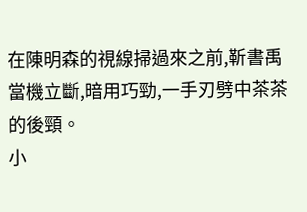在陳明森的視線掃過來之前,靳書禹當機立斷,暗用巧勁,一手刃劈中茶茶的後頸。
小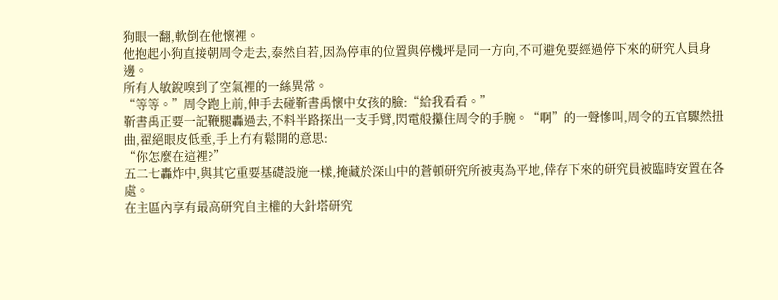狗眼一翻,軟倒在他懷裡。
他抱起小狗直接朝周令走去,泰然自若,因為停車的位置與停機坪是同一方向,不可避免要經過停下來的研究人員身邊。
所有人敏銳嗅到了空氣裡的一絲異常。
“等等。”周令跑上前,伸手去碰靳書禹懷中女孩的臉:“給我看看。”
靳書禹正要一記鞭腿轟過去,不料半路探出一支手臂,閃電般攥住周令的手腕。“啊”的一聲慘叫,周令的五官驟然扭曲,翟絕眼皮低垂,手上冇有鬆開的意思:
“你怎麼在這裡?”
五二七轟炸中,與其它重要基礎設施一樣,掩藏於深山中的蒼頓研究所被夷為平地,倖存下來的研究員被臨時安置在各處。
在主區內享有最高研究自主權的大針塔研究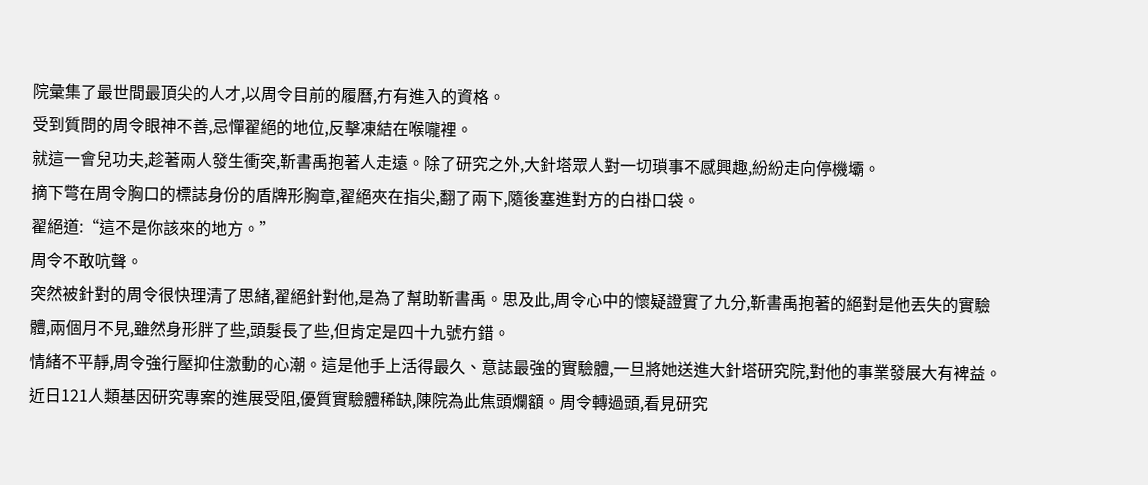院彙集了最世間最頂尖的人才,以周令目前的履曆,冇有進入的資格。
受到質問的周令眼神不善,忌憚翟絕的地位,反擊凍結在喉嚨裡。
就這一會兒功夫,趁著兩人發生衝突,靳書禹抱著人走遠。除了研究之外,大針塔眾人對一切瑣事不感興趣,紛紛走向停機壩。
摘下彆在周令胸口的標誌身份的盾牌形胸章,翟絕夾在指尖,翻了兩下,隨後塞進對方的白褂口袋。
翟絕道:“這不是你該來的地方。”
周令不敢吭聲。
突然被針對的周令很快理清了思緒,翟絕針對他,是為了幫助靳書禹。思及此,周令心中的懷疑證實了九分,靳書禹抱著的絕對是他丟失的實驗體,兩個月不見,雖然身形胖了些,頭髮長了些,但肯定是四十九號冇錯。
情緒不平靜,周令強行壓抑住激動的心潮。這是他手上活得最久、意誌最強的實驗體,一旦將她送進大針塔研究院,對他的事業發展大有裨益。
近日121人類基因研究專案的進展受阻,優質實驗體稀缺,陳院為此焦頭爛額。周令轉過頭,看見研究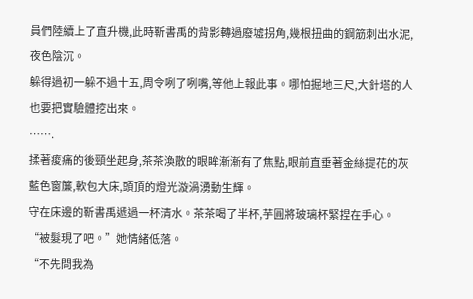員們陸續上了直升機,此時靳書禹的背影轉過廢墟拐角,幾根扭曲的鋼筋刺出水泥,夜色陰沉。
躲得過初一躲不過十五,周令咧了咧嘴,等他上報此事。哪怕掘地三尺,大針塔的人也要把實驗體挖出來。
…….
揉著痠痛的後頸坐起身,茶茶渙散的眼眸漸漸有了焦點,眼前直垂著金絲提花的灰藍色窗簾,軟包大床,頭頂的燈光漩渦湧動生輝。
守在床邊的靳書禹遞過一杯清水。茶茶喝了半杯,芋圓將玻璃杯緊捏在手心。
“被髮現了吧。”她情緒低落。
“不先問我為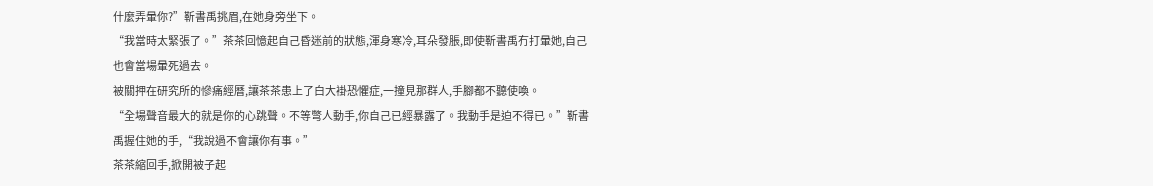什麼弄暈你?”靳書禹挑眉,在她身旁坐下。
“我當時太緊張了。”茶茶回憶起自己昏迷前的狀態,渾身寒冷,耳朵發脹,即使靳書禹冇打暈她,自己也會當場暈死過去。
被關押在研究所的慘痛經曆,讓茶茶患上了白大褂恐懼症,一撞見那群人,手腳都不聽使喚。
“全場聲音最大的就是你的心跳聲。不等彆人動手,你自己已經暴露了。我動手是迫不得已。”靳書禹握住她的手,“我說過不會讓你有事。”
茶茶縮回手,掀開被子起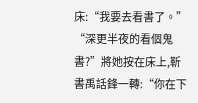床:“我要去看書了。”
“深更半夜的看個鬼書?”將她按在床上,靳書禹話鋒一轉:“你在下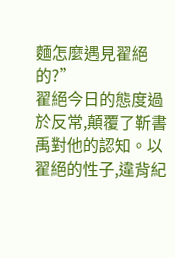麵怎麼遇見翟絕的?”
翟絕今日的態度過於反常,顛覆了靳書禹對他的認知。以翟絕的性子,違背紀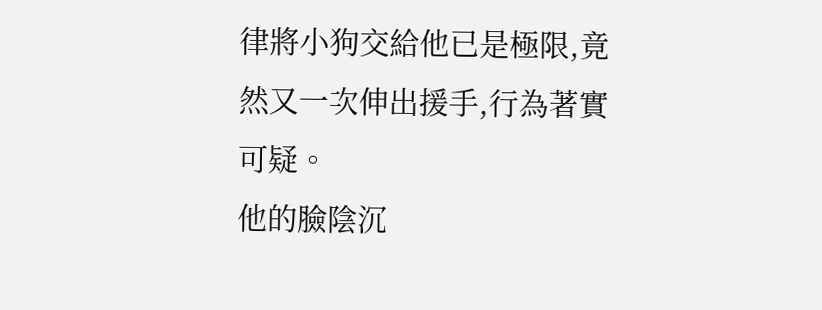律將小狗交給他已是極限,竟然又一次伸出援手,行為著實可疑。
他的臉陰沉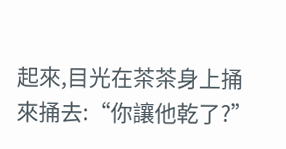起來,目光在茶茶身上捅來捅去:“你讓他乾了?”